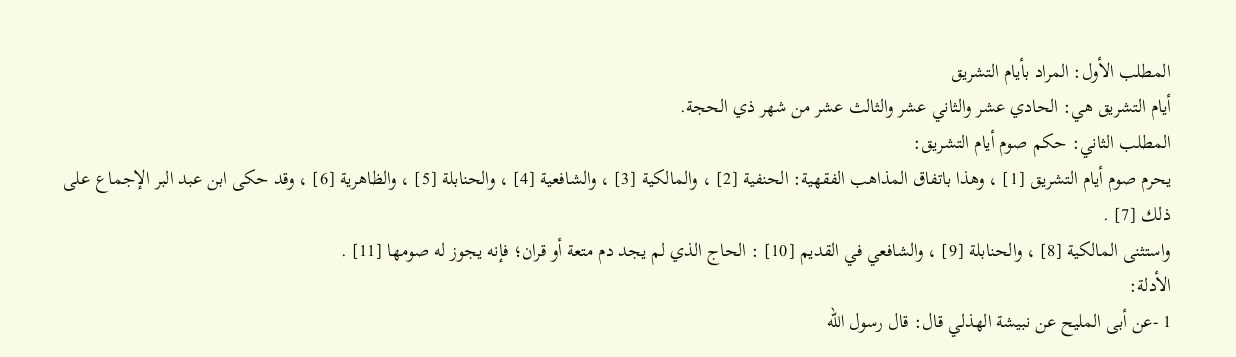المطلب الأول: المراد بأيام التشريق
أيام التشريق هي: الحادي عشر والثاني عشر والثالث عشر من شهر ذي الحجة.
المطلب الثاني: حكم صوم أيام التشريق:
يحرم صوم أيام التشريق [1] ، وهذا باتفاق المذاهب الفقهية: الحنفية [2] ، والمالكية [3] ، والشافعية [4] ، والحنابلة [5] ، والظاهرية [6] ، وقد حكى ابن عبد البر الإجماع على ذلك [7] .
واستثنى المالكية [8] ، والحنابلة [9] ، والشافعي في القديم [10] : الحاج الذي لم يجد دم متعة أو قران؛ فإنه يجوز له صومها [11] .
الأدلة:
1 -عن أبى المليح عن نبيشة الهذلي قال: قال رسول الله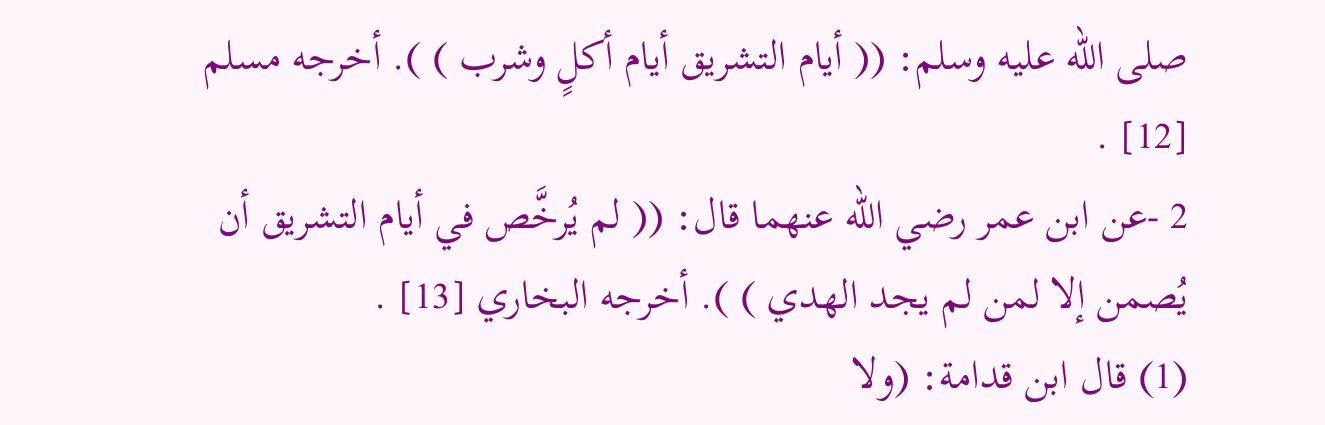صلى الله عليه وسلم: (( أيام التشريق أيام أكلٍ وشرب ) ). أخرجه مسلم [12] .
2 -عن ابن عمر رضي الله عنهما قال: (( لم يُرخَّص في أيام التشريق أن يُصمن إلا لمن لم يجد الهدي ) ). أخرجه البخاري [13] .
(1) قال ابن قدامة: (ولا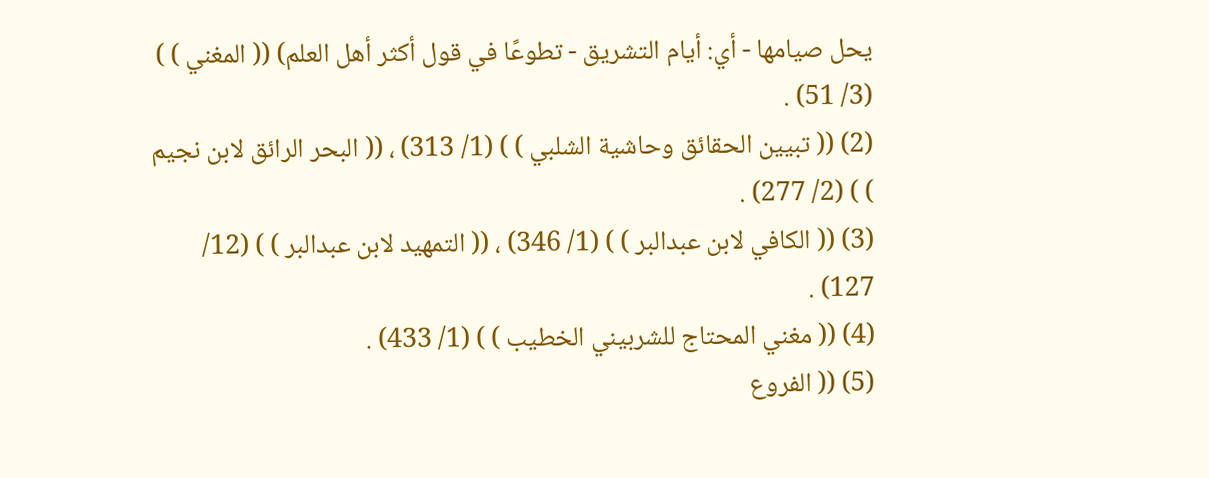يحل صيامها - أي: أيام التشريق - تطوعًا في قول أكثر أهل العلم) (( المغني ) ) (3/ 51) .
(2) (( تبيين الحقائق وحاشية الشلبي ) ) (1/ 313) ، (( البحر الرائق لابن نجيم ) ) (2/ 277) .
(3) (( الكافي لابن عبدالبر ) ) (1/ 346) ، (( التمهيد لابن عبدالبر ) ) (12/ 127) .
(4) (( مغني المحتاج للشربيني الخطيب ) ) (1/ 433) .
(5) (( الفروع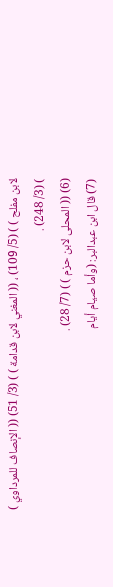لابن مفلح ) ) (5/ 109) ، (( المغني لابن قدامة ) ) (3/ 51) (( الإنصاف للمرداوي ) ) (3/ 248) .
(6) (( المحلى لابن حزم ) ) (7/ 28) .
(7) قال ابن عبدالبر: (وأما صيام أيام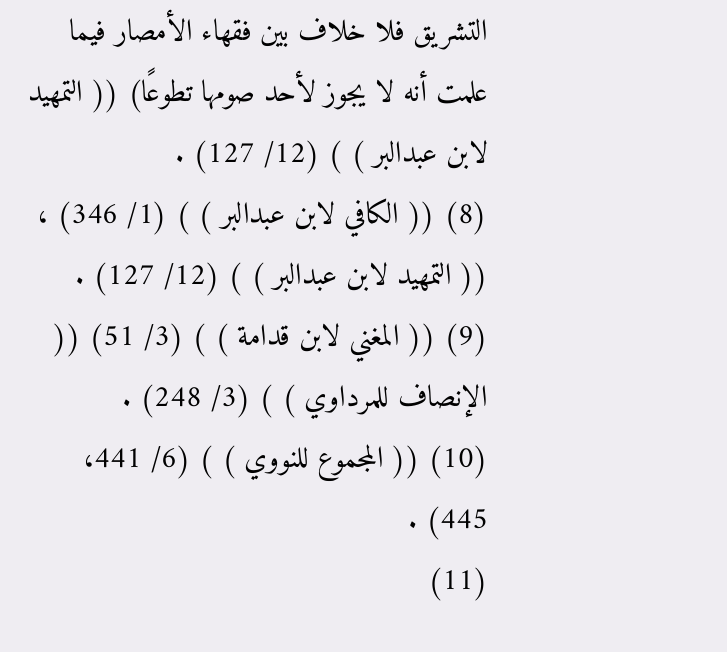التشريق فلا خلاف بين فقهاء الأمصار فيما علمت أنه لا يجوز لأحد صومها تطوعًا) (( التمهيد لابن عبدالبر ) ) (12/ 127) .
(8) (( الكافي لابن عبدالبر ) ) (1/ 346) ، (( التمهيد لابن عبدالبر ) ) (12/ 127) .
(9) (( المغني لابن قدامة ) ) (3/ 51) (( الإنصاف للمرداوي ) ) (3/ 248) .
(10) (( المجموع للنووي ) ) (6/ 441، 445) .
(11)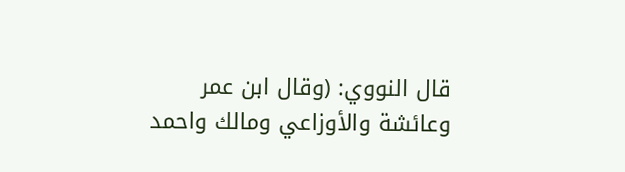قال النووي: (وقال ابن عمر وعائشة والأوزاعي ومالك واحمد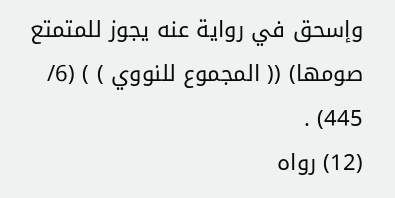وإسحق في رواية عنه يجوز للمتمتع صومها) (( المجموع للنووي ) ) (6/ 445) .
(12) رواه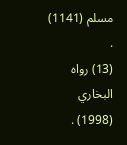مسلم (1141) .
(13) رواه البخاري (1998) .